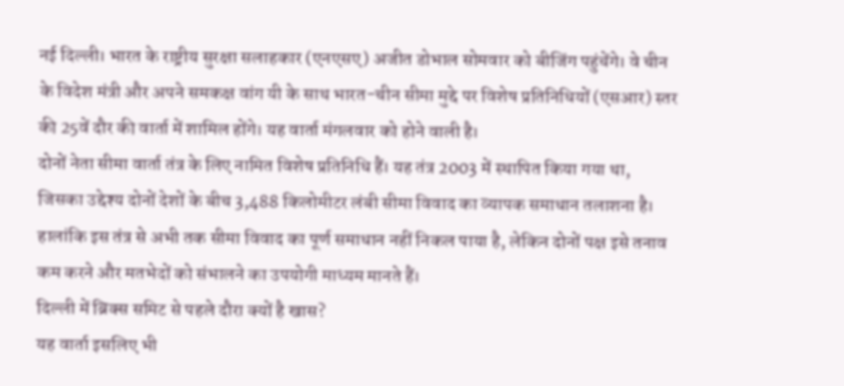नई दिल्ली। भारत के राष्ट्रीय सुरक्षा सलाहकार (एनएसए) अजीत डोभाल सोमवार को बीजिंग पहुंचेंगे। वे चीन के विदेश मंत्री और अपने समकक्ष वांग यी के साथ भारत-चीन सीमा मुद्दे पर विशेष प्रतिनिधियों (एसआर) स्तर की 25वें दौर की वार्ता में शामिल होंगे। यह वार्ता मंगलवार को होने वाली है।
दोनों नेता सीमा वार्ता तंत्र के लिए नामित विशेष प्रतिनिधि हैं। यह तंत्र 2003 में स्थापित किया गया था, जिसका उद्देश्य दोनों देशों के बीच 3,488 किलोमीटर लंबी सीमा विवाद का व्यापक समाधान तलाशना है। हालांकि इस तंत्र से अभी तक सीमा विवाद का पूर्ण समाधान नहीं निकल पाया है, लेकिन दोनों पक्ष इसे तनाव कम करने और मतभेदों को संभालने का उपयोगी माध्यम मानते हैं।
दिल्ली में ब्रिक्स समिट से पहले दौरा क्यों है खास?
यह वार्ता इसलिए भी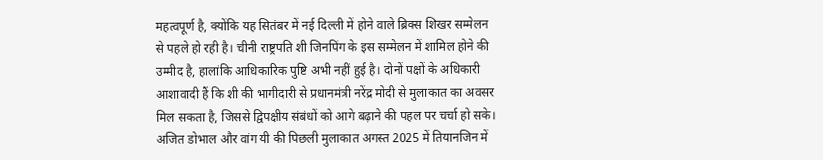महत्वपूर्ण है, क्योंकि यह सितंबर में नई दिल्ली में होने वाले ब्रिक्स शिखर सम्मेलन से पहले हो रही है। चीनी राष्ट्रपति शी जिनपिंग के इस सम्मेलन में शामिल होने की उम्मीद है, हालांकि आधिकारिक पुष्टि अभी नहीं हुई है। दोनों पक्षों के अधिकारी आशावादी हैं कि शी की भागीदारी से प्रधानमंत्री नरेंद्र मोदी से मुलाकात का अवसर मिल सकता है, जिससे द्विपक्षीय संबंधों को आगे बढ़ाने की पहल पर चर्चा हो सके।
अजित डोभाल और वांग यी की पिछली मुलाकात अगस्त 2025 में तियानजिन में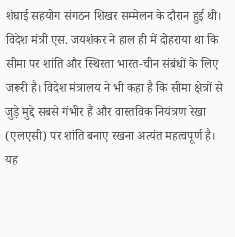शंघाई सहयोग संगठन शिखर सम्मेलन के दौरान हुई थी। विदेश मंत्री एस. जयशंकर ने हाल ही में दोहराया था कि सीमा पर शांति और स्थिरता भारत-चीन संबंधों के लिए जरूरी है। विदेश मंत्रालय ने भी कहा है कि सीमा क्षेत्रों से जुड़े मुद्दे सबसे गंभीर हैं और वास्तविक नियंत्रण रेखा (एलएसी) पर शांति बनाए रखना अत्यंत महत्वपूर्ण है।
यह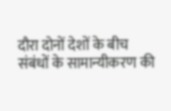दौरा दोनों देशों के बीच संबंधों के सामान्यीकरण की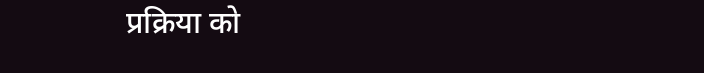प्रक्रिया को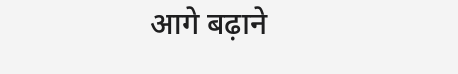आगे बढ़ाने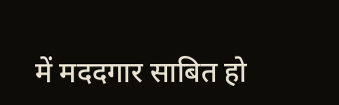में मददगार साबित हो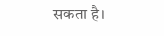सकता है।